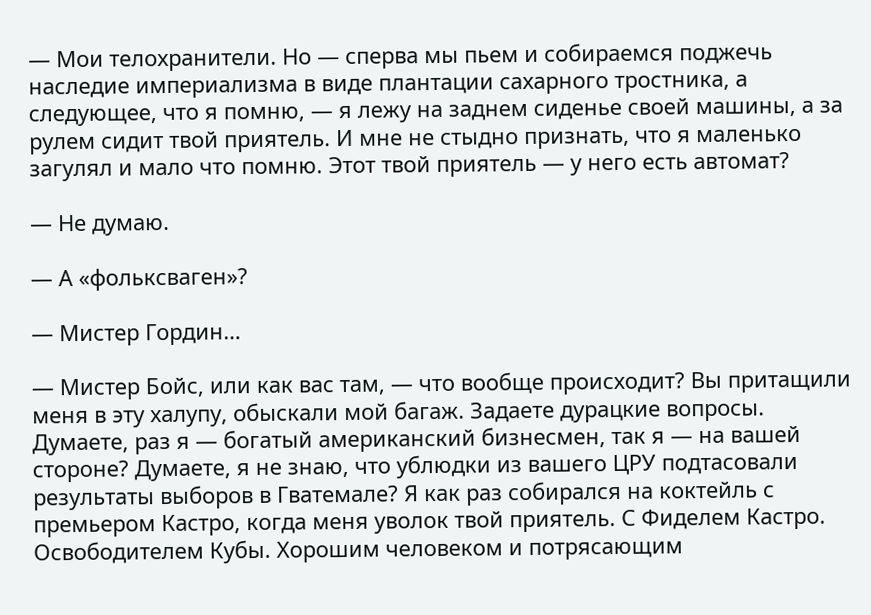— Мои телохранители. Но — сперва мы пьем и собираемся поджечь наследие империализма в виде плантации сахарного тростника, а следующее, что я помню, — я лежу на заднем сиденье своей машины, а за рулем сидит твой приятель. И мне не стыдно признать, что я маленько загулял и мало что помню. Этот твой приятель — у него есть автомат?

— Не думаю.

— А «фольксваген»?

— Мистер Гордин…

— Мистер Бойс, или как вас там, — что вообще происходит? Вы притащили меня в эту халупу, обыскали мой багаж. Задаете дурацкие вопросы. Думаете, раз я — богатый американский бизнесмен, так я — на вашей стороне? Думаете, я не знаю, что ублюдки из вашего ЦРУ подтасовали результаты выборов в Гватемале? Я как раз собирался на коктейль с премьером Кастро, когда меня уволок твой приятель. С Фиделем Кастро. Освободителем Кубы. Хорошим человеком и потрясающим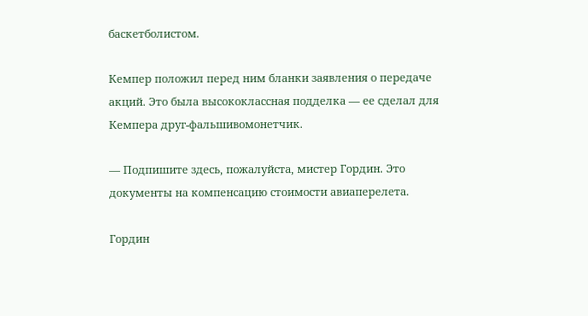баскетболистом.

Кемпер положил перед ним бланки заявления о передаче акций. Это была высококлассная подделка — ее сделал для Кемпера друг-фальшивомонетчик.

— Подпишите здесь, пожалуйста, мистер Гордин. Это документы на компенсацию стоимости авиаперелета.

Гордин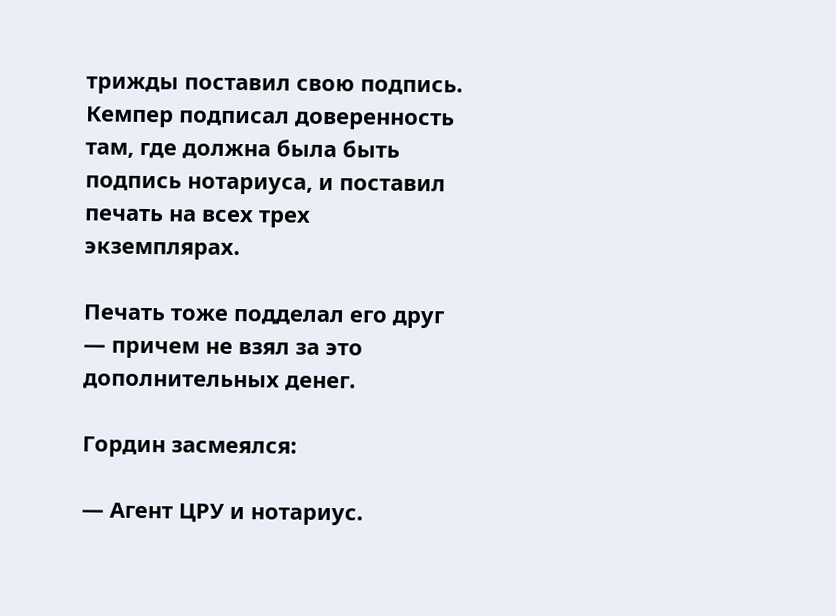трижды поставил свою подпись. Кемпер подписал доверенность там, где должна была быть подпись нотариуса, и поставил печать на всех трех экземплярах.

Печать тоже подделал его друг — причем не взял за это дополнительных денег.

Гордин засмеялся:

— Агент ЦРУ и нотариус.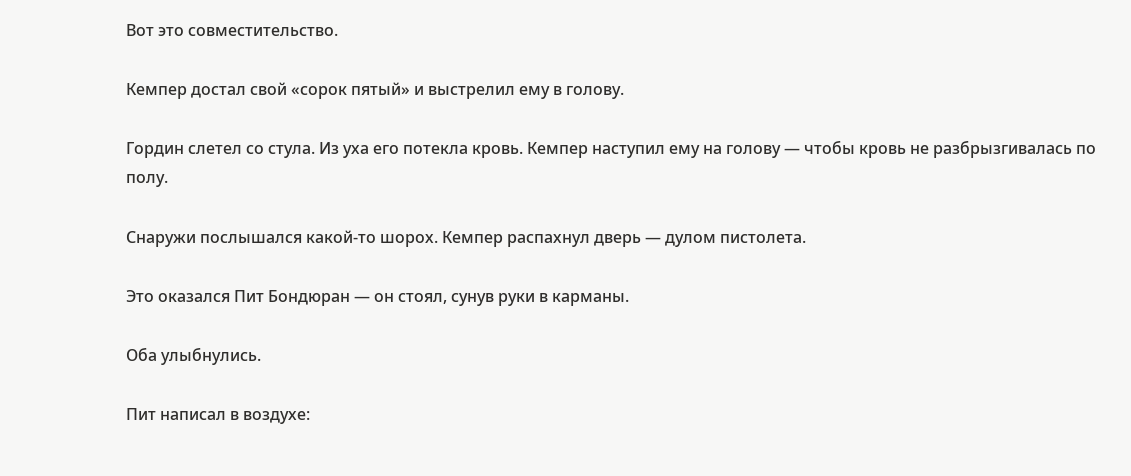Вот это совместительство.

Кемпер достал свой «сорок пятый» и выстрелил ему в голову.

Гордин слетел со стула. Из уха его потекла кровь. Кемпер наступил ему на голову — чтобы кровь не разбрызгивалась по полу.

Снаружи послышался какой-то шорох. Кемпер распахнул дверь — дулом пистолета.

Это оказался Пит Бондюран — он стоял, сунув руки в карманы.

Оба улыбнулись.

Пит написал в воздухе: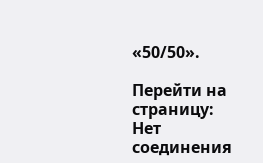«50/50».

Перейти на страницу:
Нет соединения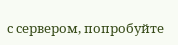с сервером, попробуйте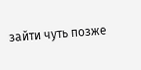зайти чуть позже